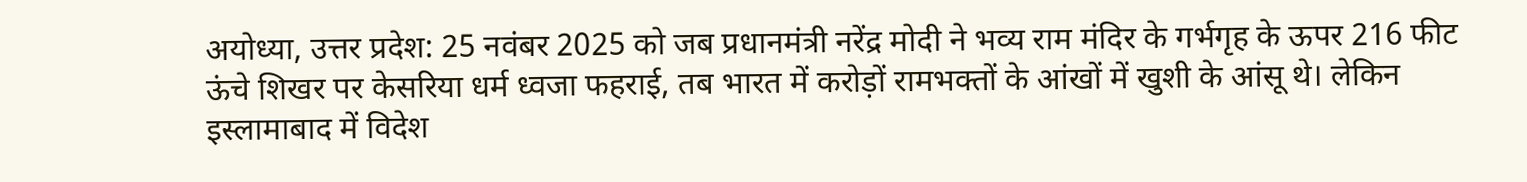अयोध्या, उत्तर प्रदेश: 25 नवंबर 2025 को जब प्रधानमंत्री नरेंद्र मोदी ने भव्य राम मंदिर के गर्भगृह के ऊपर 216 फीट ऊंचे शिखर पर केसरिया धर्म ध्वजा फहराई, तब भारत में करोड़ों रामभक्तों के आंखों में खुशी के आंसू थे। लेकिन इस्लामाबाद में विदेश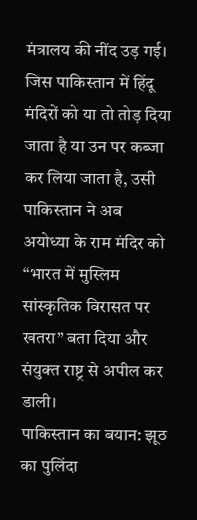मंत्रालय की नींद उड़ गई। जिस पाकिस्तान में हिंदू मंदिरों को या तो तोड़ दिया जाता है या उन पर कब्जा कर लिया जाता है, उसी पाकिस्तान ने अब अयोध्या के राम मंदिर को “भारत में मुस्लिम सांस्कृतिक विरासत पर खतरा” बता दिया और संयुक्त राष्ट्र से अपील कर डाली।
पाकिस्तान का बयान: झूठ का पुलिंदा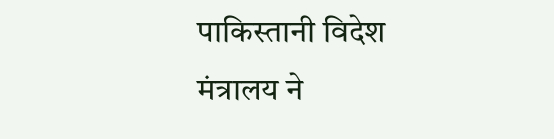पाकिस्तानी विदेश मंत्रालय ने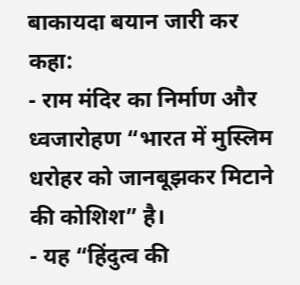बाकायदा बयान जारी कर कहा:
- राम मंदिर का निर्माण और ध्वजारोहण “भारत में मुस्लिम धरोहर को जानबूझकर मिटाने की कोशिश” है।
- यह “हिंदुत्व की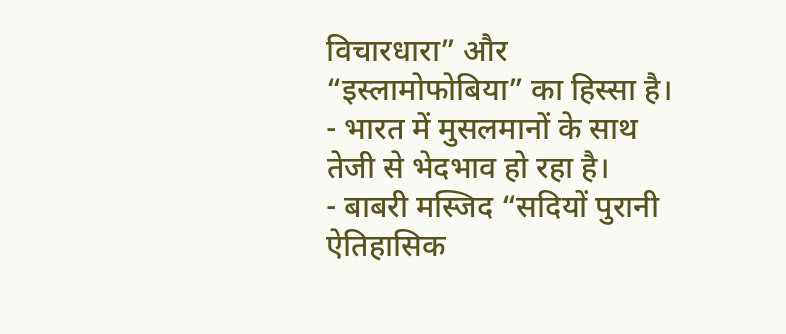विचारधारा” और “इस्लामोफोबिया” का हिस्सा है।
- भारत में मुसलमानों के साथ तेजी से भेदभाव हो रहा है।
- बाबरी मस्जिद “सदियों पुरानी ऐतिहासिक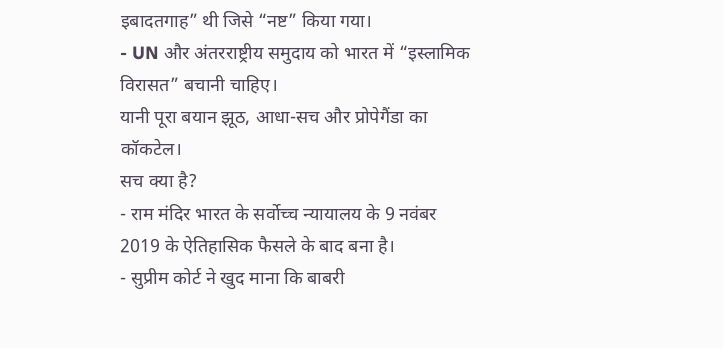इबादतगाह” थी जिसे “नष्ट” किया गया।
- UN और अंतरराष्ट्रीय समुदाय को भारत में “इस्लामिक विरासत” बचानी चाहिए।
यानी पूरा बयान झूठ, आधा-सच और प्रोपेगैंडा का कॉकटेल।
सच क्या है?
- राम मंदिर भारत के सर्वोच्च न्यायालय के 9 नवंबर 2019 के ऐतिहासिक फैसले के बाद बना है।
- सुप्रीम कोर्ट ने खुद माना कि बाबरी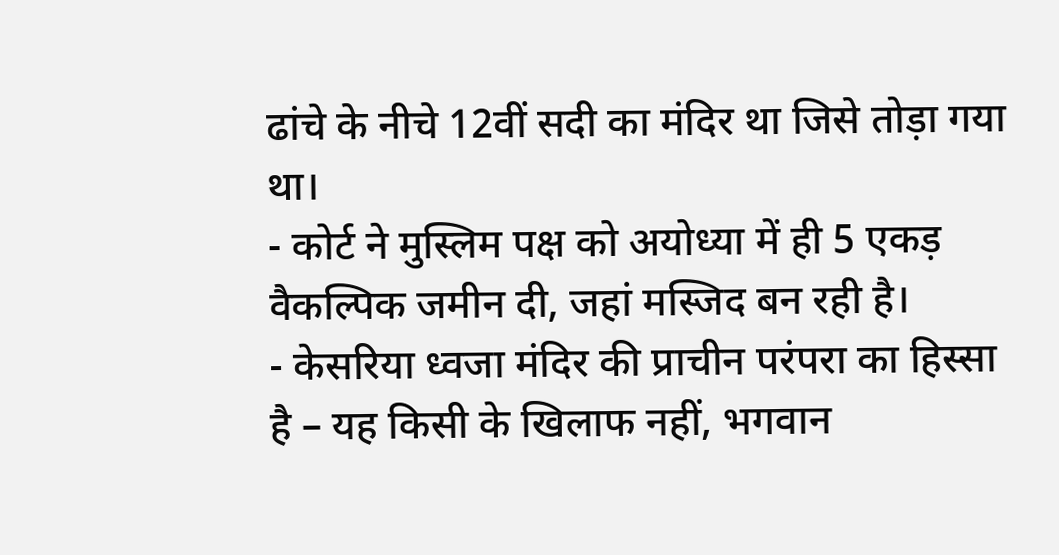ढांचे के नीचे 12वीं सदी का मंदिर था जिसे तोड़ा गया था।
- कोर्ट ने मुस्लिम पक्ष को अयोध्या में ही 5 एकड़ वैकल्पिक जमीन दी, जहां मस्जिद बन रही है।
- केसरिया ध्वजा मंदिर की प्राचीन परंपरा का हिस्सा है – यह किसी के खिलाफ नहीं, भगवान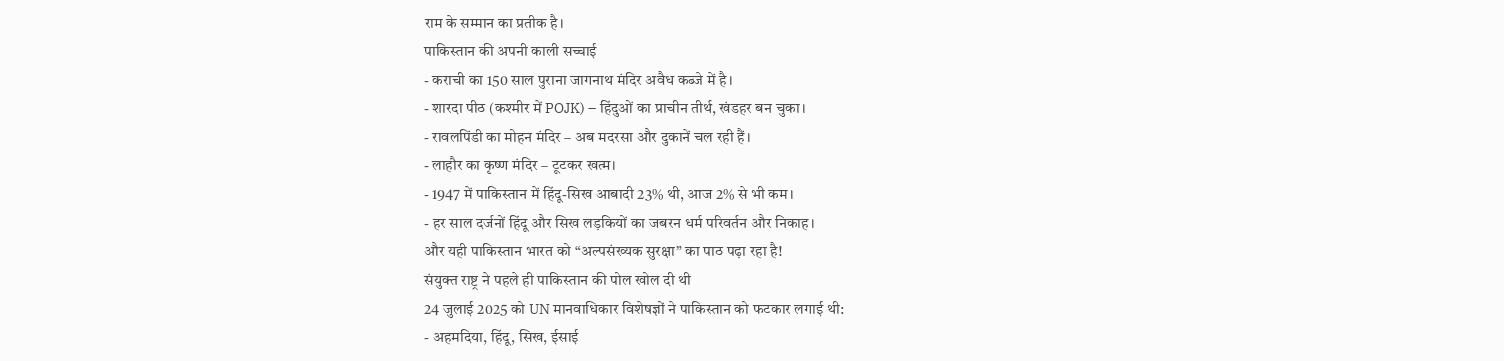राम के सम्मान का प्रतीक है।
पाकिस्तान की अपनी काली सच्चाई
- कराची का 150 साल पुराना जागनाथ मंदिर अवैध कब्जे में है।
- शारदा पीठ (कश्मीर में POJK) – हिंदुओं का प्राचीन तीर्थ, खंडहर बन चुका।
- रावलपिंडी का मोहन मंदिर – अब मदरसा और दुकानें चल रही हैं।
- लाहौर का कृष्ण मंदिर – टूटकर खत्म।
- 1947 में पाकिस्तान में हिंदू-सिख आबादी 23% थी, आज 2% से भी कम।
- हर साल दर्जनों हिंदू और सिख लड़कियों का जबरन धर्म परिवर्तन और निकाह।
और यही पाकिस्तान भारत को “अल्पसंख्यक सुरक्षा” का पाठ पढ़ा रहा है!
संयुक्त राष्ट्र ने पहले ही पाकिस्तान की पोल खोल दी थी
24 जुलाई 2025 को UN मानवाधिकार विशेषज्ञों ने पाकिस्तान को फटकार लगाई थी:
- अहमदिया, हिंदू, सिख, ईसाई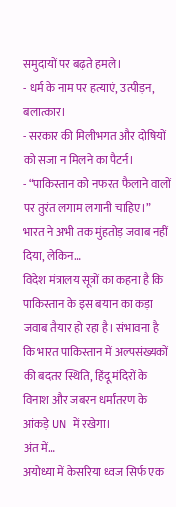समुदायों पर बढ़ते हमले।
- धर्म के नाम पर हत्याएं, उत्पीड़न, बलात्कार।
- सरकार की मिलीभगत और दोषियों को सजा न मिलने का पैटर्न।
- “पाकिस्तान को नफरत फैलाने वालों पर तुरंत लगाम लगानी चाहिए।”
भारत ने अभी तक मुंहतोड़ जवाब नहीं दिया, लेकिन…
विदेश मंत्रालय सूत्रों का कहना है कि पाकिस्तान के इस बयान का कड़ा जवाब तैयार हो रहा है। संभावना है कि भारत पाकिस्तान में अल्पसंख्यकों की बदतर स्थिति, हिंदू मंदिरों के विनाश और जबरन धर्मांतरण के आंकड़े UN में रखेगा।
अंत में…
अयोध्या में केसरिया ध्वज सिर्फ एक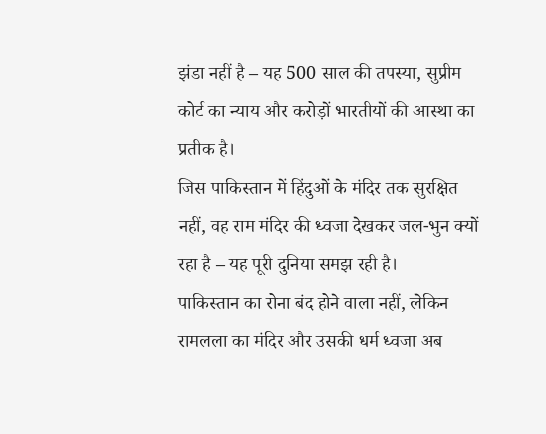झंडा नहीं है – यह 500 साल की तपस्या, सुप्रीम कोर्ट का न्याय और करोड़ों भारतीयों की आस्था का प्रतीक है।
जिस पाकिस्तान में हिंदुओं के मंदिर तक सुरक्षित नहीं, वह राम मंदिर की ध्वजा देखकर जल-भुन क्यों रहा है – यह पूरी दुनिया समझ रही है।
पाकिस्तान का रोना बंद होने वाला नहीं, लेकिन रामलला का मंदिर और उसकी धर्म ध्वजा अब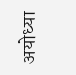अयोध्या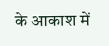के आकाश में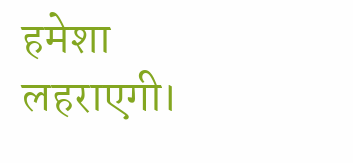हमेशा लहराएगी।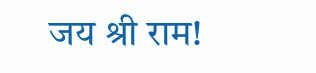जय श्री राम!